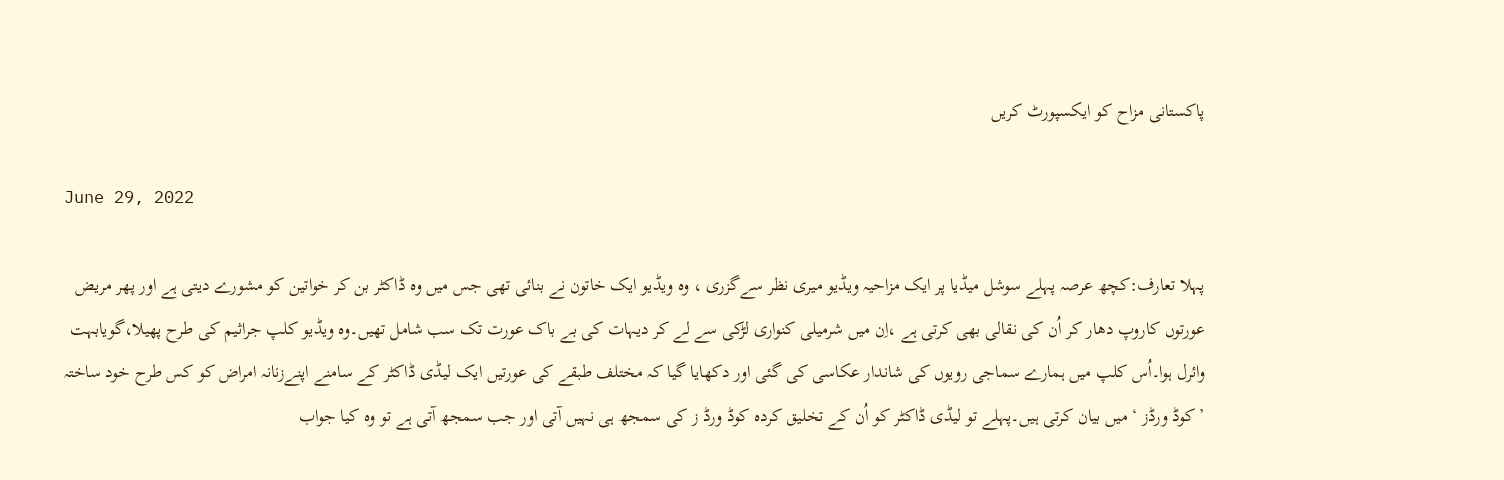پاکستانی مزاح کو ایکسپورٹ کریں

June 29, 2022

پہلا تعارف:کچھ عرصہ پہلے سوشل میڈیا پر ایک مزاحیہ ویڈیو میری نظر سےگزری ، وہ ویڈیو ایک خاتون نے بنائی تھی جس میں وہ ڈاکٹر بن کر خواتین کو مشورے دیتی ہے اور پھر مریض عورتوں کاروپ دھار کر اُن کی نقالی بھی کرتی ہے ،اِن میں شرمیلی کنواری لڑکی سے لے کر دیہات کی بے باک عورت تک سب شامل تھیں۔وہ ویڈیو کلپ جراثیم کی طرح پھیلا،گویابہت وائرل ہوا۔اُس کلپ میں ہمارے سماجی رویوں کی شاندار عکاسی کی گئی اور دکھایا گیا کہ مختلف طبقے کی عورتیں ایک لیڈی ڈاکٹر کے سامنے اپنےزنانہ امراض کو کس طرح خود ساختہ ’کوڈ ورڈز ‘ میں بیان کرتی ہیں۔پہلے تو لیڈی ڈاکٹر کو اُن کے تخلیق کردہ کوڈ ورڈ ز کی سمجھ ہی نہیں آتی اور جب سمجھ آتی ہے تو وہ کیا جواب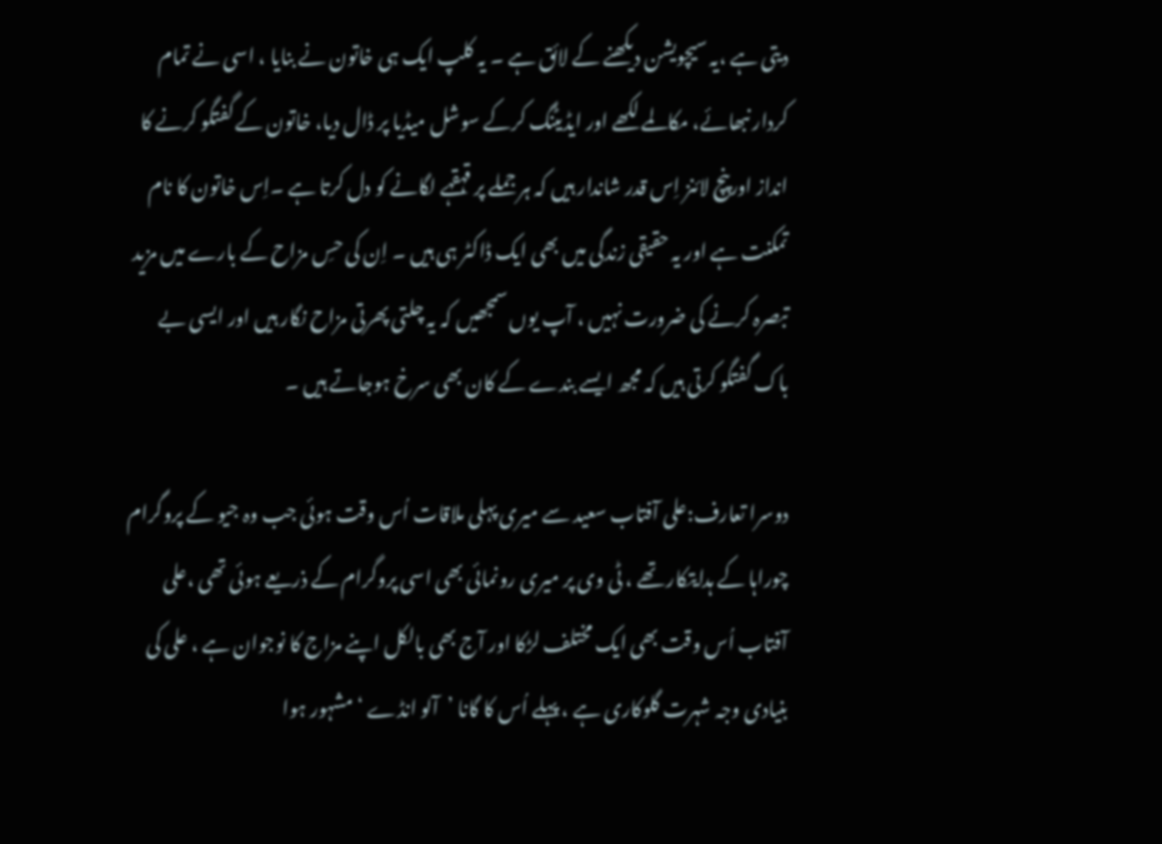دیتی ہے ،یہ سیچویشن دیکھنے کے لائق ہے ۔ یہ کلپ ایک ہی خاتون نے بنایا ، اسی نے تمام کردار نبھائے، مکالمے لکھے اور ایڈیٹنگ کرکے سوشل میڈیا پر ڈال دیا، خاتون کے گفتگو کرنے کا انداز اورپنچ لائنز اِس قدر شاندار ہیں کہ ہر جملے پر قہقہے لگانے کو دل کرتا ہے ۔اِس خاتون کا نام تمکنت ہے اور یہ حقیقی زندگی میں بھی ایک ڈاکٹر ہی ہیں ۔ اِن کی حسِ مزاح کے بارے میں مزید تبصرہ کرنے کی ضرورت نہیں ، آپ یوں سمجھیں کہ یہ چلتی پھرتی مزاح نگار ہیں اور ایسی بے باک گفتگو کرتی ہیں کہ مجھ ایسے بندے کے کان بھی سرخ ہوجاتے ہیں ۔

دوسرا تعارف:علی آفتاب سعید سے میری پہلی ملاقات اُس وقت ہوئی جب وہ جیو کے پروگرام چوراہا کے ہدایتکار تھے ، ٹی وی پر میری رونمائی بھی اسی پروگرام کے ذریعے ہوئی تھی ،علی آفتاب اُس وقت بھی ایک مختلف لڑکا اور آج بھی بالکل اپنے مزاج کا نوجوان ہے ، علی کی بنیادی وجہ شہرت گلوکاری ہے ، پہلے اُس کا گانا ’آلو انڈے ‘مشہور ہوا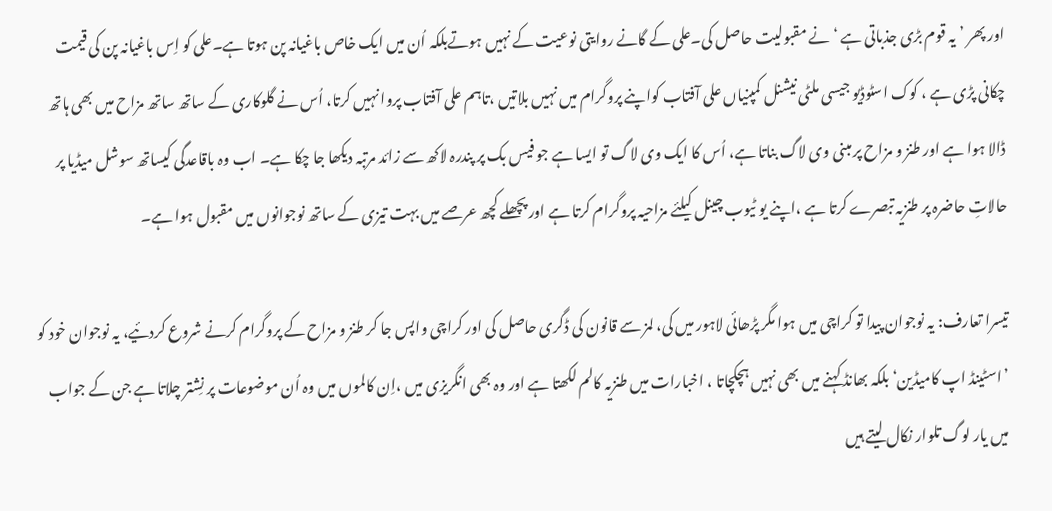اور پھر ’یہ قوم بڑی جذباتی ہے ‘ نے مقبولیت حاصل کی۔علی کے گانے روایتی نوعیت کے نہیں ہوتےبلکہ اُن میں ایک خاص باغیانہ پن ہوتا ہے۔علی کو اِس باغیانہ پن کی قیمت چکانی پڑی ہے ، کوک اسٹوڈیو جیسی ملٹی نیشنل کمپنیاں علی آفتاب کواپنے پروگرام میں نہیں بلاتیں ،تاہم علی آفتاب پروا نہیں کرتا، اُس نے گلوکاری کے ساتھ ساتھ مزاح میں بھی ہاتھ ڈالا ہوا ہے اور طنز و مزاح پر مبنی وی لاگ بناتا ہے، اُس کا ایک وی لاگ تو ایسا ہے جو فیس بک پر پندرہ لاکھ سے زائد مرتبہ دیکھا جا چکا ہے۔ اب وہ باقاعدگی کیساتھ سوشل میڈیا پر حالاتِ حاضرہ پر طنزیہ تبصرے کرتا ہے ،اپنے یو ٹیوب چینل کیلئے مزاحیہ پروگرام کرتا ہے اور پچھلے کچھ عرصے میں بہت تیزی کے ساتھ نوجوانوں میں مقبول ہوا ہے۔

تیسرا تعارف: یہ نوجوان پیدا تو کراچی میں ہوا مگر پڑھائی لاہور میں کی، لمز سے قانون کی ڈگری حاصل کی اور کراچی واپس جا کر طنز و مزاح کے پروگرام کرنے شروع کردئیے، یہ نوجوان خود کو ’اسٹینڈ اپ کامیڈین‘ بلکہ بھانڈ کہنے میں بھی نہیں ہچکچاتا ، اخبارات میں طنزیہ کالم لکھتا ہے اور وہ بھی انگریزی میں ،اِن کالموں میں وہ اُن موضوعات پر نِشتر چلاتا ہے جن کے جواب میں یار لوگ تلوار نکال لیتے ہیں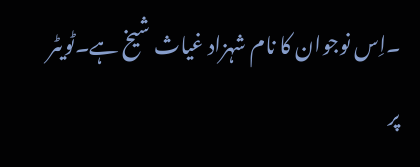۔اِس نوجوان کا نام شہزاد غیاث شیخ ہے۔ٹویٹر پر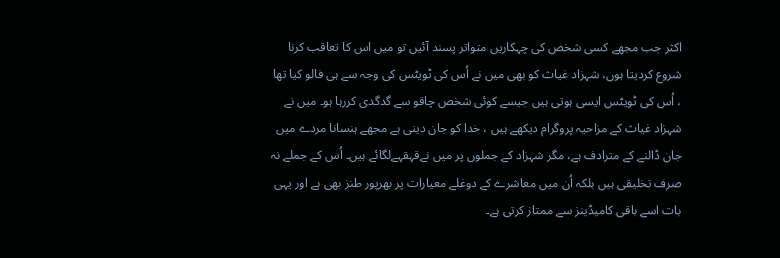اکثر جب مجھے کسی شخص کی چہکاریں متواتر پسند آئیں تو میں اس کا تعاقب کرنا شروع کردیتا ہوں، شہزاد غیاث کو بھی میں نے اُس کی ٹویٹس کی وجہ سے ہی فالو کیا تھا ، اُس کی ٹویٹس ایسی ہوتی ہیں جیسے کوئی شخص چاقو سے گدگدی کررہا ہو۔ میں نے شہزاد غیاث کے مزاحیہ پروگرام دیکھے ہیں ، خدا کو جان دینی ہے مجھے ہنسانا مردے میں جان ڈالنے کے مترادف ہے، مگر شہزاد کے جملوں پر میں نےقہقہےلگائے ہیں۔ اُس کے جملے نہ صرف تخلیقی ہیں بلکہ اُن میں معاشرے کے دوغلے معیارات پر بھرپور طنز بھی ہے اور یہی بات اسے باقی کامیڈینز سے ممتاز کرتی ہے۔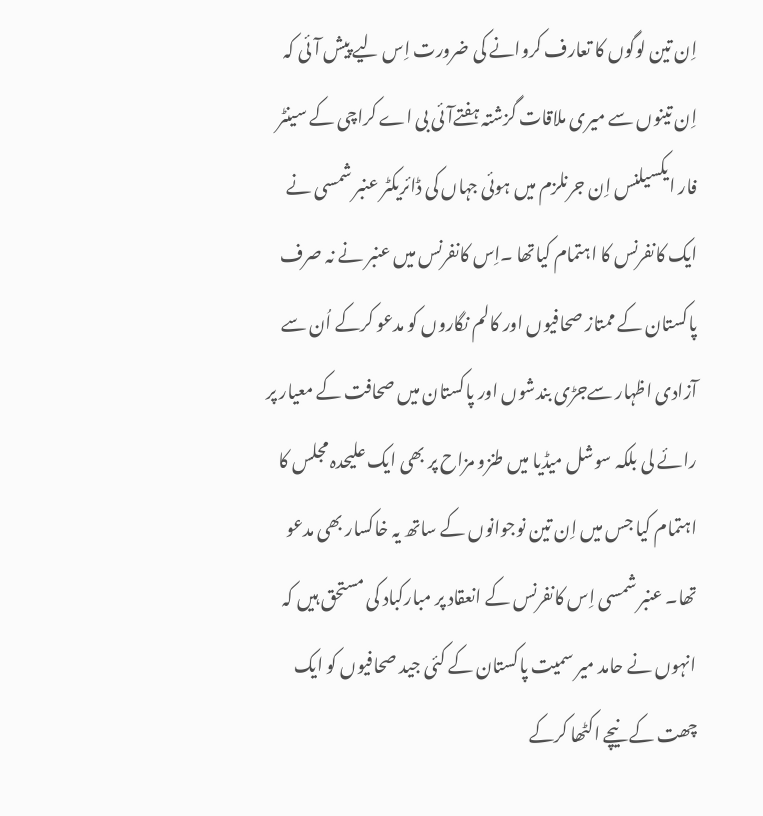اِن تین لوگوں کا تعارف کروانے کی ضرورت اِس لیے پیش آئی کہ اِن تینوں سے میری ملاقات گزشتہ ہفتےآئی بی اے کراچی کے سینٹر فار ایکسیلنس اِن جرنلزم میں ہوئی جہاں کی ڈائریکٹر عنبر شمسی نے ایک کانفرنس کا اہتمام کیاتھا ۔اِس کانفرنس میں عنبر نے نہ صرف پاکستان کے ممتاز صحافیوں اور کالم نگاروں کو مدعو کرکے اُن سے آزادی اظہار سےجڑی بندشوں اور پاکستان میں صحافت کے معیار پر رائے لی بلکہ سوشل میڈیا میں طنزو مزاح پر بھی ایک علیحدہ مجلس کا اہتمام کیا جس میں اِن تین نوجوانوں کے ساتھ یہ خاکسار بھی مدعو تھا۔ عنبر شمسی اِس کانفرنس کے انعقاد پر مبارکباد کی مستحق ہیں کہ انہوں نے حامد میر سمیت پاکستان کے کئی جید صحافیوں کو ایک چھت کے نیچے اکٹھا کرکے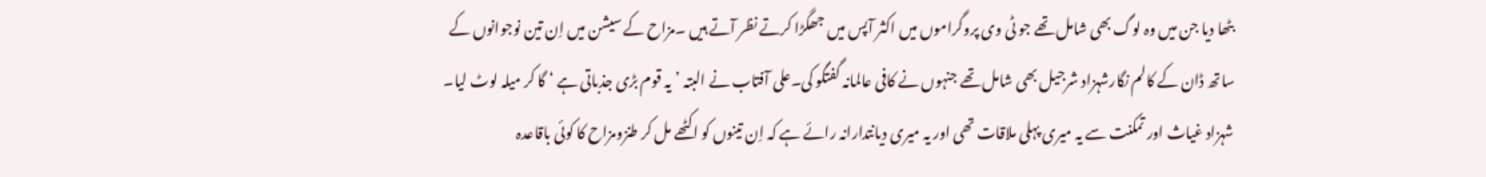بٹھا دیا جن میں وہ لوگ بھی شامل تھے جو ٹی وی پروگراموں میں اکثر آپس میں جھگڑا کرتے نظر آتے ہیں ۔مزاح کے سیشن میں اِن تین نوجوانوں کے ساتھ ڈان کے کالم نگارشہزاد شرجیل بھی شامل تھے جنہوں نے کافی عالمانہ گفتگو کی۔علی آفتاب نے البتہ ’یہ قوم بڑی جذباتی ہے ‘ گا کر میلہ لوٹ لیا۔ شہزاد غیاث اور تمکنت سے یہ میری پہلی ملاقات تھی اور یہ میری دیانتدارانہ رائے ہے کہ اِن تینوں کو اکٹھے مل کر طنزومزاح کا کوئی باقاعدہ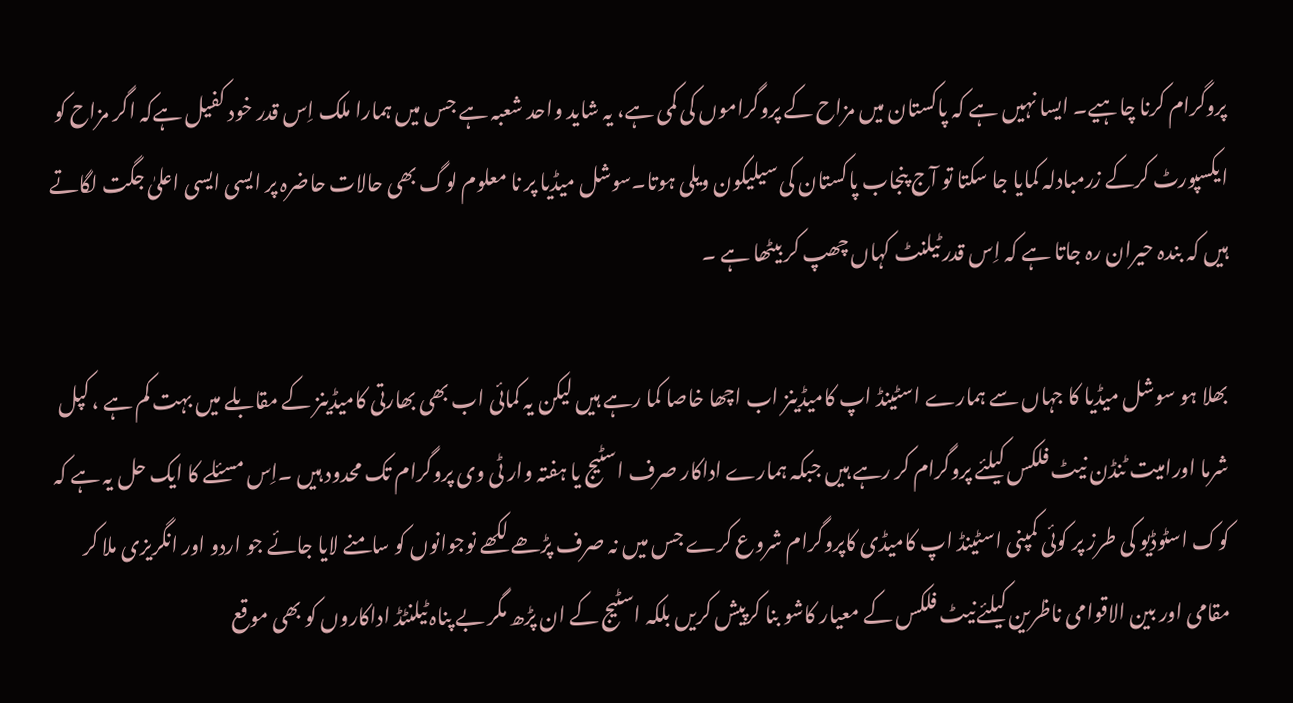پروگرام کرنا چاہیے۔ ایسا نہیں ہے کہ پاکستان میں مزاح کے پروگراموں کی کمی ہے، یہ شاید واحد شعبہ ہے جس میں ہمارا ملک اِس قدر خود کفیل ہےکہ اگر مزاح کو ایکسپورٹ کرکے زرمبادلہ کمایا جا سکتا تو آج پنجاب پاکستان کی سیلیکون ویلی ہوتا۔سوشل میڈیا پر نا معلوم لوگ بھی حالات حاضرہ پر ایسی ایسی اعلیٰ جگت لگاتے ہیں کہ بندہ حیران رہ جاتا ہے کہ اِس قدر ٹیلنٹ کہاں چھپ کر بیٹھا ہے ۔

بھلا ہو سوشل میڈیا کا جہاں سے ہمارے اسٹینڈ اپ کامیڈینز اب اچھا خاصا کما رہے ہیں لیکن یہ کمائی اب بھی بھارتی کامیڈینز کے مقابلے میں بہت کم ہے ، کپل شرما اورامیت ٹنڈن نیٹ فلکس کیلئے پروگرام کر رہے ہیں جبکہ ہمارے اداکار صرف اسٹیج یا ہفتہ وار ٹی وی پروگرام تک محدود ہیں ۔اِس مسئلے کا ایک حل یہ ہے کہ کوک اسٹوڈیو کی طرز پر کوئی کمپنی اسٹینڈ اپ کامیڈی کاپروگرام شروع کرے جس میں نہ صرف پڑھے لکھے نوجوانوں کو سامنے لایا جائے جو اردو اور انگریزی ملا کر مقامی اور بین الاقوامی ناظرین کیلئےنیٹ فلکس کے معیار کاشو بنا کرپیش کریں بلکہ اسٹیج کے ان پڑھ مگر بے پناہ ٹیلنٹڈ اداکاروں کو بھی موقع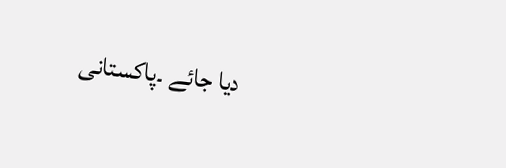دیا جائے ۔پاکستانی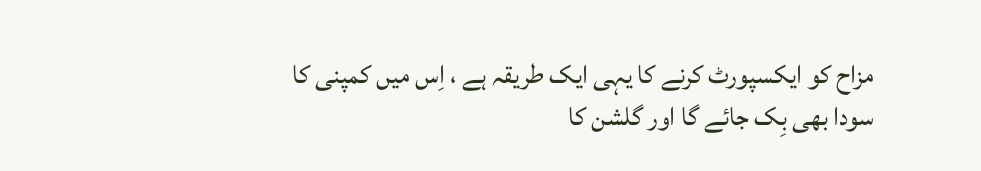مزاح کو ایکسپورٹ کرنے کا یہی ایک طریقہ ہے ، اِس میں کمپنی کا سودا بھی بِک جائے گا اور گلشن کا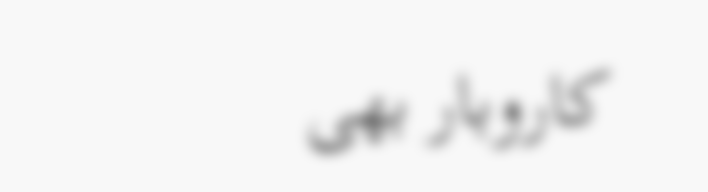کاروبار بھی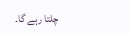چلتا رہے گا۔